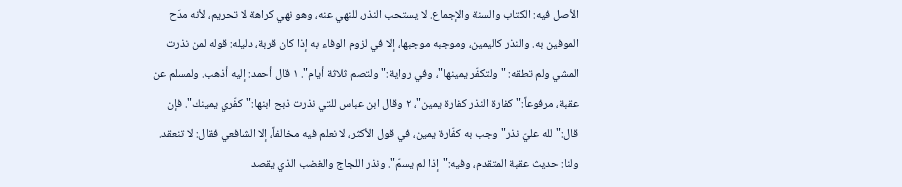الأصل فيه: الكتاب والسنة والإجماع. لا يستحب النذر، للنهي عنه، وهو نهي كراهة لا تحريم، لأنه مدَح الموفين به. والنذر كاليمين، وموجبه موجبها، إلا في لزوم الوفاء به إذا كان قربة، دليله: قوله لمن نذرت المشي ولم تطقه: "ولتكفّر يمينها"، وفي رواية:"ولتصم ثلاثة أيام". ١ قال أحمد: إليه أذهب. ولمسلم عن عقبة، مرفوعاً:"كفارة النذر كفارة يمين"، ٢ وقال ابن عباس للتي نذرت ذبح ابنها:"كفّري يمينك". فإن قال:"لله عليّ نذر" وجب به كفّارة يمين، في قول الأكثر، لا نعلم فيه مخالفاً، إلا الشافعي فقال: لا تنعقد. ولنا: حديث عقبة المتقدم، وفيه:"إذا لم يسمّ". ونذر اللجاج والغضب الذي يقصد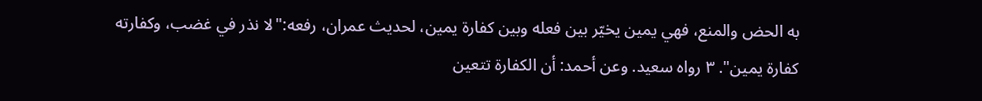به الحض والمنع، فهي يمين يخيّر بين فعله وبين كفارة يمين، لحديث عمران، رفعه:"لا نذر في غضب، وكفارته كفارة يمين". ٣ رواه سعيد. وعن أحمد: أن الكفارة تتعين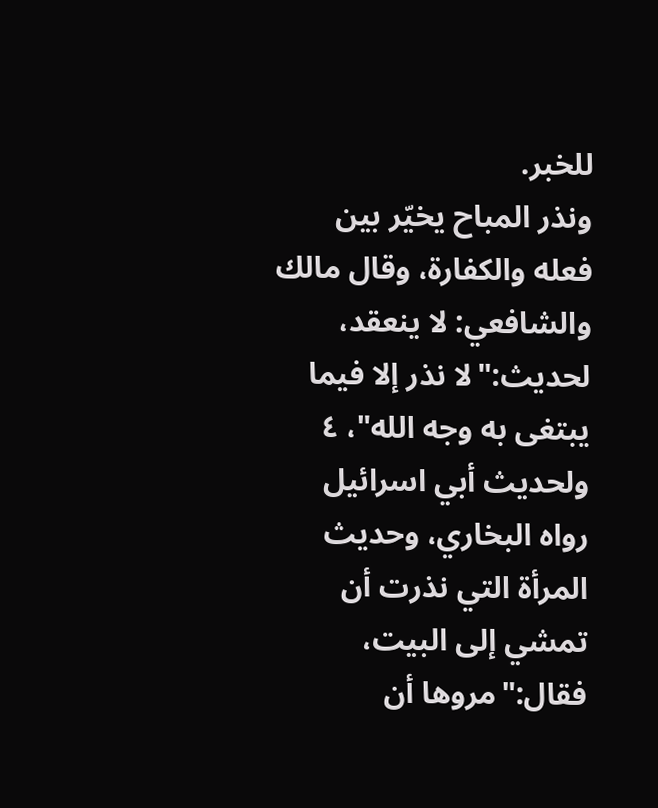للخبر.
ونذر المباح يخيّر بين فعله والكفارة، وقال مالك والشافعي: لا ينعقد، لحديث:"لا نذر إلا فيما يبتغى به وجه الله"، ٤ ولحديث أبي اسرائيل رواه البخاري، وحديث المرأة التي نذرت أن تمشي إلى البيت، فقال:"مروها أن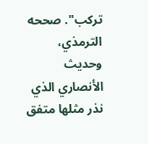تركب". صححه الترمذي، وحديث الأنصاري الذي نذر مثلها متفق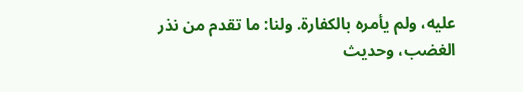عليه، ولم يأمره بالكفارة. ولنا: ما تقدم من نذر الغضب، وحديث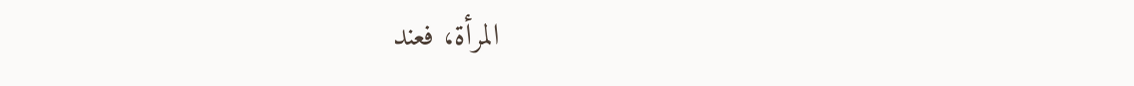المرأة، فعند